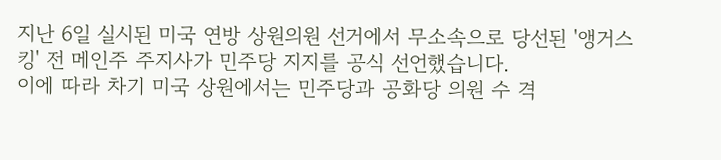지난 6일 실시된 미국 연방 상원의원 선거에서 무소속으로 당선된 '앵거스 킹' 전 메인주 주지사가 민주당 지지를 공식 선언했습니다.
이에 따라 차기 미국 상원에서는 민주당과 공화당 의원 수 격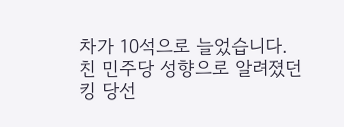차가 10석으로 늘었습니다.
친 민주당 성향으로 알려졌던 킹 당선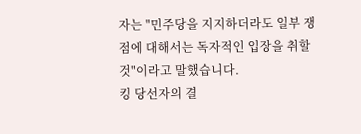자는 "민주당을 지지하더라도 일부 쟁점에 대해서는 독자적인 입장을 취할 것"이라고 말했습니다.
킹 당선자의 결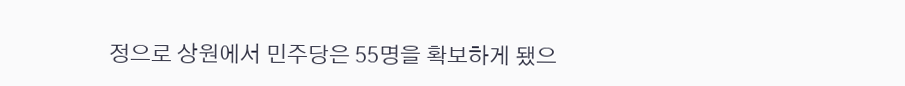정으로 상원에서 민주당은 55명을 확보하게 됐으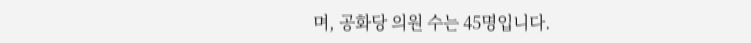며, 공화당 의원 수는 45명입니다.